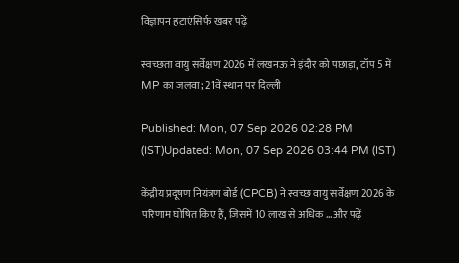विज्ञापन हटाएंसिर्फ खबर पढ़ें

स्वच्छता वायु सर्वेक्षण 2026 में लखनऊ ने इंदौर को पछाड़ा, टॉप 5 में MP का जलवा; 21वें स्थान पर दिल्ली

Published: Mon, 07 Sep 2026 02:28 PM (IST)Updated: Mon, 07 Sep 2026 03:44 PM (IST)

केंद्रीय प्रदूषण नियंत्रण बोर्ड (CPCB) ने स्वच्छ वायु सर्वेक्षण 2026 के परिणाम घोषित किए हैं, जिसमें 10 लाख से अधिक ...और पढ़ें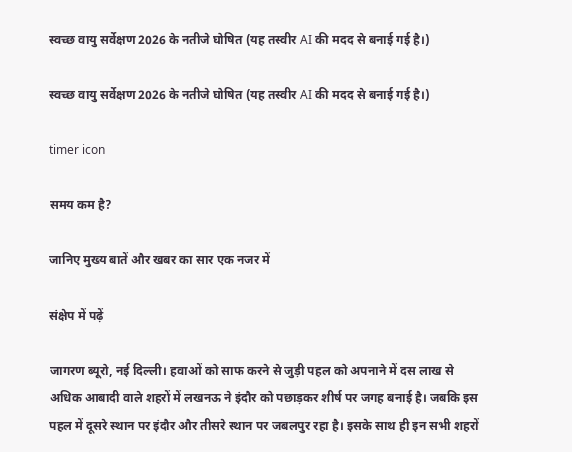स्वच्छ वायु सर्वेक्षण 2026 के नतीजे घोषित (यह तस्वीर AI की मदद से बनाई गई है।)

स्वच्छ वायु सर्वेक्षण 2026 के नतीजे घोषित (यह तस्वीर AI की मदद से बनाई गई है।)

timer icon

समय कम है?

जानिए मुख्य बातें और खबर का सार एक नजर में

संक्षेप में पढ़ें

जागरण ब्यूरो, नई दिल्ली। हवाओं को साफ करने से जुड़ी पहल को अपनाने में दस लाख से अधिक आबादी वाले शहरों में लखनऊ ने इंदौर को पछाड़कर शीर्ष पर जगह बनाई है। जबकि इस पहल में दूसरे स्थान पर इंदौर और तीसरे स्थान पर जबलपुर रहा है। इसके साथ ही इन सभी शहरों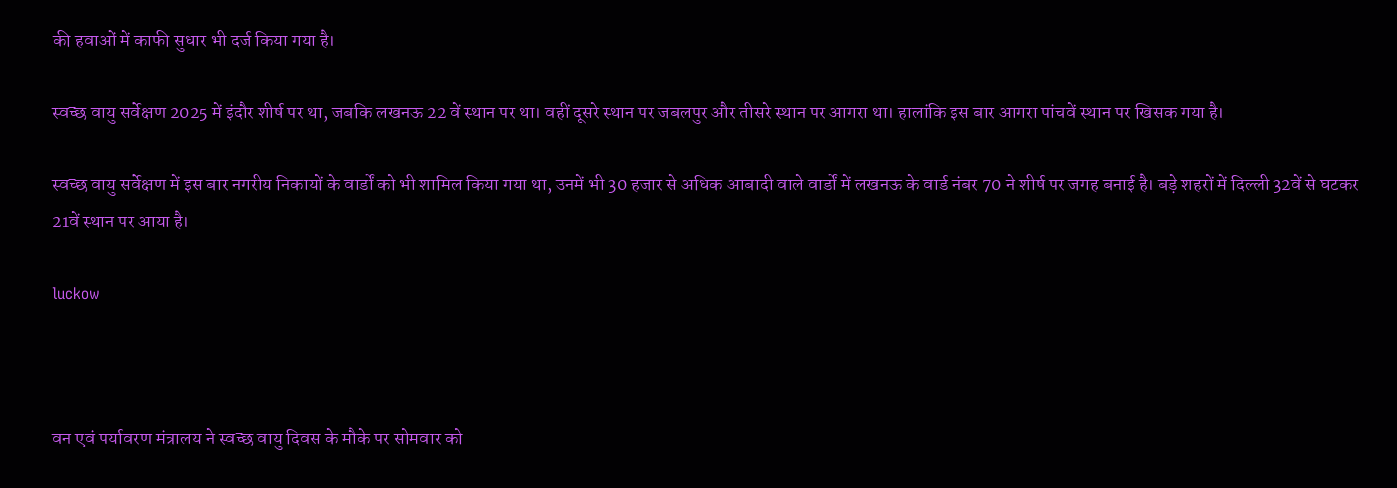की हवाओं में काफी सुधार भी दर्ज किया गया है।

स्वच्छ वायु सर्वेक्षण 2025 में इंदौर शीर्ष पर था, जबकि लखनऊ 22 वें स्थान पर था। वहीं दूसरे स्थान पर जबलपुर और तीसरे स्थान पर आगरा था। हालांकि इस बार आगरा पांचवें स्थान पर खिसक गया है।

स्वच्छ वायु सर्वेक्षण में इस बार नगरीय निकायों के वार्डों को भी शामिल किया गया था, उनमें भी 30 हजार से अधिक आबादी वाले वार्डों में लखनऊ के वार्ड नंबर 70 ने शीर्ष पर जगह बनाई है। बड़े शहरों में दिल्ली 32वें से घटकर 21वें स्थान पर आया है।

luckow



वन एवं पर्यावरण मंत्रालय ने स्वच्छ वायु दिवस के मौके पर सोमवार को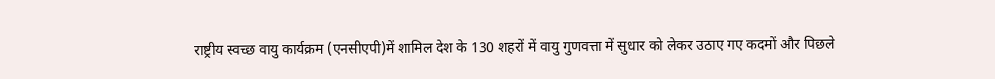राष्ट्रीय स्वच्छ वायु कार्यक्रम (एनसीएपी)में शामिल देश के 130 शहरों में वायु गुणवत्ता में सुधार को लेकर उठाए गए कदमों और पिछले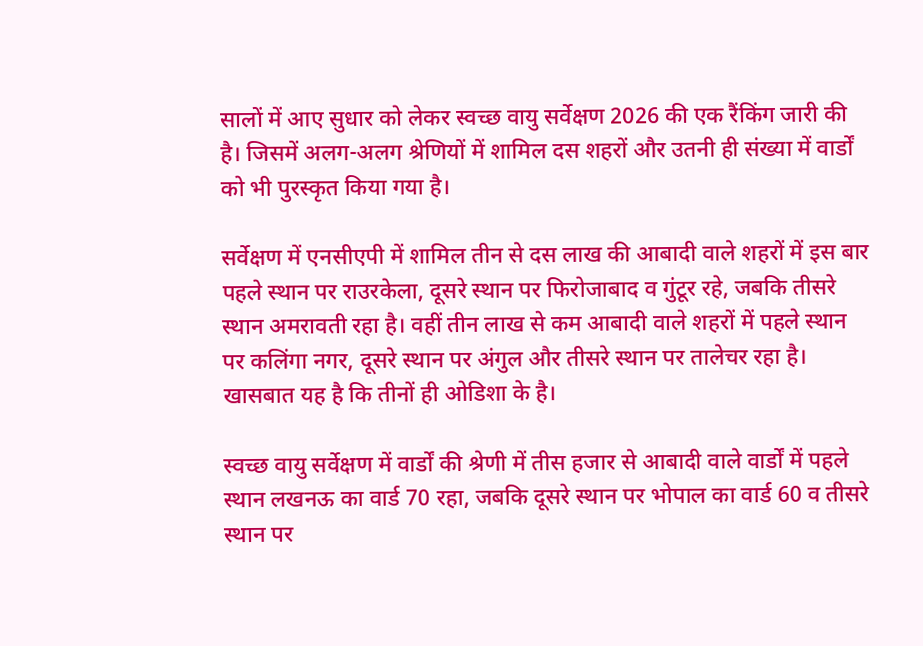सालों में आए सुधार को लेकर स्वच्छ वायु सर्वेक्षण 2026 की एक रैंकिंग जारी की है। जिसमें अलग-अलग श्रेणियों में शामिल दस शहरों और उतनी ही संख्या में वार्डों को भी पुरस्कृत किया गया है।

सर्वेक्षण में एनसीएपी में शामिल तीन से दस लाख की आबादी वाले शहरों में इस बार पहले स्थान पर राउरकेला, दूसरे स्थान पर फिरोजाबाद व गुंटूर रहे, जबकि तीसरे स्थान अमरावती रहा है। वहीं तीन लाख से कम आबादी वाले शहरों में पहले स्थान पर कलिंगा नगर, दूसरे स्थान पर अंगुल और तीसरे स्थान पर तालेचर रहा है। खासबात यह है कि तीनों ही ओडिशा के है।

स्वच्छ वायु सर्वेक्षण में वार्डों की श्रेणी में तीस हजार से आबादी वाले वार्डों में पहले स्थान लखनऊ का वार्ड 70 रहा, जबकि दूसरे स्थान पर भोपाल का वार्ड 60 व तीसरे स्थान पर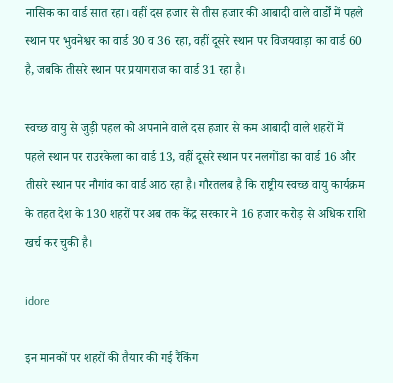नासिक का वार्ड सात रहा। वहीं दस हजार से तीस हजार की आबादी वाले वार्डों में पहले स्थान पर भुवनेश्वर का वार्ड 30 व 36 रहा, वहीं दूसरे स्थान पर विजयवाड़ा का वार्ड 60 है, जबकि तीसरे स्थान पर प्रयागराज का वार्ड 31 रहा है।

स्वच्छ वायु से जुड़ी पहल को अपनाने वाले दस हजार से कम आबादी वाले शहरों में पहले स्थान पर राउरकेला का वार्ड 13, वहीं दूसरे स्थान पर नलगोंडा का वार्ड 16 और तीसरे स्थान पर नौगांव का वार्ड आठ रहा है। गौरतलब है कि राष्ट्रीय स्वच्छ वायु कार्यक्रम के तहत देश के 130 शहरों पर अब तक केंद्र सरकार ने 16 हजार करोड़ से अधिक राशि खर्च कर चुकी है।

idore

इन मानकों पर शहरों की तैयार की गई रैंकिंग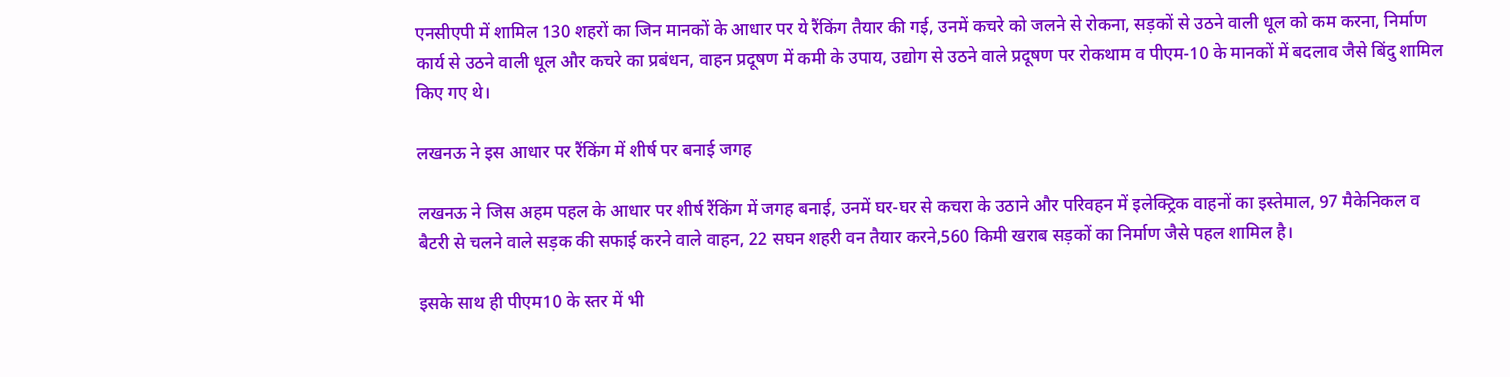एनसीएपी में शामिल 130 शहरों का जिन मानकों के आधार पर ये रैंकिंग तैयार की गई, उनमें कचरे को जलने से रोकना, सड़कों से उठने वाली धूल को कम करना, निर्माण कार्य से उठने वाली धूल और कचरे का प्रबंधन, वाहन प्रदूषण में कमी के उपाय, उद्योग से उठने वाले प्रदूषण पर रोकथाम व पीएम-10 के मानकों में बदलाव जैसे बिंदु शामिल किए गए थे।

लखनऊ ने इस आधार पर रैंकिंग में शीर्ष पर बनाई जगह

लखनऊ ने जिस अहम पहल के आधार पर शीर्ष रैंकिंग में जगह बनाई, उनमें घर-घर से कचरा के उठाने और परिवहन में इलेक्ट्रिक वाहनों का इस्तेमाल, 97 मैकेनिकल व बैटरी से चलने वाले सड़क की सफाई करने वाले वाहन, 22 सघन शहरी वन तैयार करने,560 किमी खराब सड़कों का निर्माण जैसे पहल शामिल है।

इसके साथ ही पीएम10 के स्तर में भी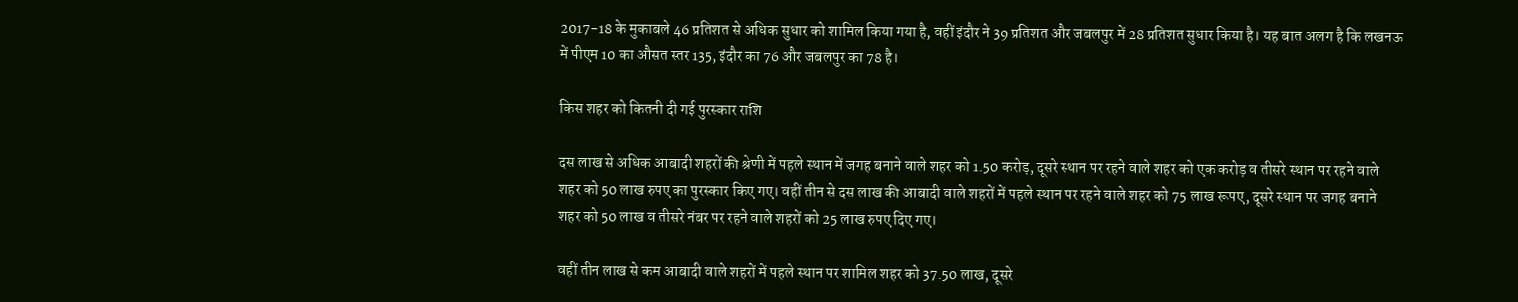2017-18 के मुकाबले 46 प्रतिशत से अधिक सुधार को शामिल किया गया है, वहीं इंदौर ने 39 प्रतिशत और जबलपुर में 28 प्रतिशत सुधार किया है। यह बात अलग है कि लखनऊ में पीएम 10 का औसत स्तर 135, इंदौर का 76 और जबलपुर का 78 है।

किस शहर को कितनी दी गई पुरस्कार राशि

दस लाख से अधिक आबादी शहरों की श्रेणी में पहले स्थान में जगह बनाने वाले शहर को 1.50 करोड़, दूसरे स्थान पर रहने वाले शहर को एक करोड़ व तीसरे स्थान पर रहने वाले शहर को 50 लाख रुपए का पुरस्कार किए गए। वहीं तीन से दस लाख की आबादी वाले शहरों में पहले स्थान पर रहने वाले शहर को 75 लाख रूपए, दूसरे स्थान पर जगह बनाने शहर को 50 लाख व तीसरे नंबर पर रहने वाले शहरों को 25 लाख रुपए दिए गए।

वहीं तीन लाख से कम आबादी वाले शहरों में पहले स्थान पर शामिल शहर को 37.50 लाख, दूसरे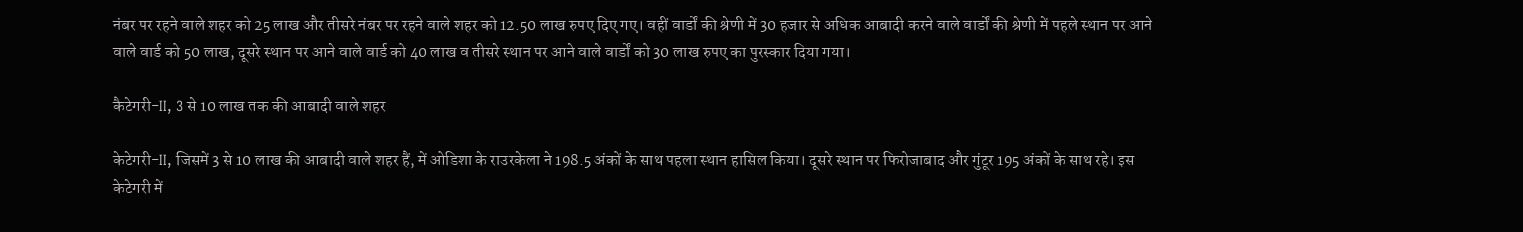नंबर पर रहने वाले शहर को 25 लाख और तीसरे नंबर पर रहने वाले शहर को 12.50 लाख रुपए दिए गए। वहीं वार्डों की श्रेणी में 30 हजार से अधिक आबादी करने वाले वार्डों की श्रेणी में पहले स्थान पर आने वाले वार्ड को 50 लाख, दूसरे स्थान पर आने वाले वार्ड को 40 लाख व तीसरे स्थान पर आने वाले वार्डों को 30 लाख रुपए का पुरस्कार दिया गया।

कैटेगरी-II, 3 से 10 लाख तक की आबादी वाले शहर

केटेगरी-II, जिसमें 3 से 10 लाख की आबादी वाले शहर हैं, में ओडिशा के राउरकेला ने 198.5 अंकों के साथ पहला स्थान हासिल किया। दूसरे स्थान पर फिरोजाबाद और गुंटूर 195 अंकों के साथ रहे। इस केटेगरी में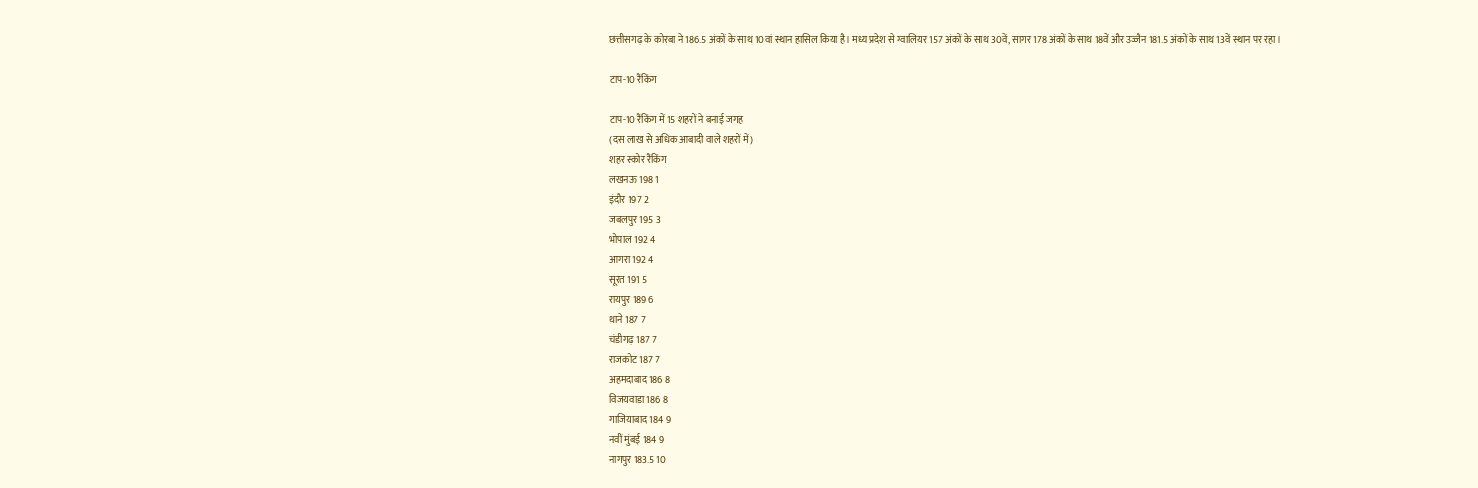छत्तीसगढ़ के कोरबा ने 186.5 अंकों के साथ 10वां स्थान हासिल किया है। मध्य प्रदेश से ग्वालियर 157 अंकों के साथ 30वें, सागर 178 अंकों के साथ 18वें और उज्जैन 181.5 अंकों के साथ 13वें स्थान पर रहा।

टाप-10 रैंकिंग

टाप-10 रैंकिंग में 15 शहरों ने बनाई जगह
(दस लाख से अधिक आबादी वाले शहरों में)
शहर स्कोर रैंकिंग
लखनऊ 198 1
इंदौर 197 2
जबलपुर 195 3
भोपाल 192 4
आगरा 192 4
सूरत 191 5
रायपुर 189 6
थाने 187 7
चंडीगढ़ 187 7
राजकोट 187 7
अहमदाबाद 186 8
विजयवाडा 186 8
गाजियाबाद 184 9
नवीं मुंबई 184 9
नागपुर 183.5 10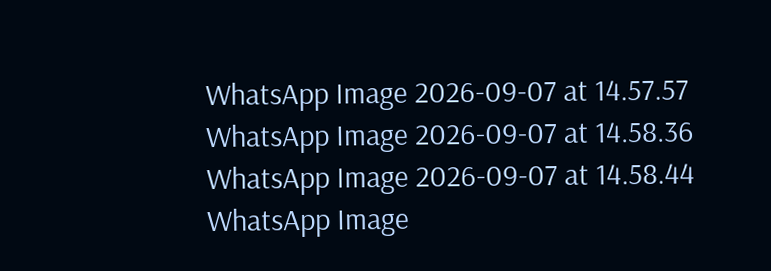WhatsApp Image 2026-09-07 at 14.57.57
WhatsApp Image 2026-09-07 at 14.58.36
WhatsApp Image 2026-09-07 at 14.58.44
WhatsApp Image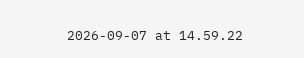2026-09-07 at 14.59.22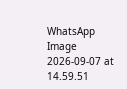WhatsApp Image 2026-09-07 at 14.59.51